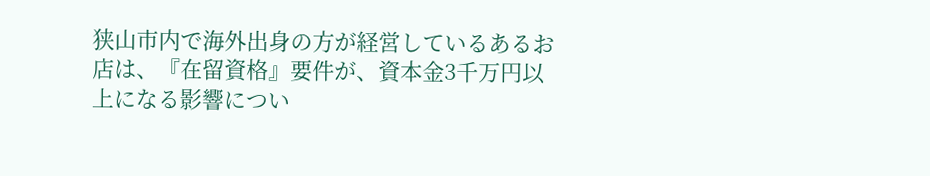狭山市内で海外出身の方が経営しているあるお店は、『在留資格』要件が、資本金3千万円以上になる影響につい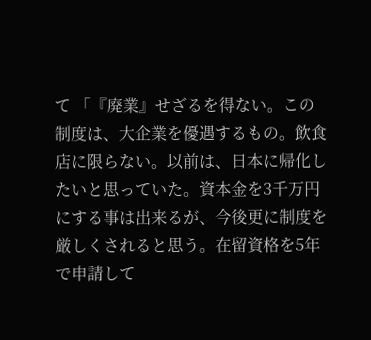て 「『廃業』せざるを得ない。この制度は、大企業を優遇するもの。飲食店に限らない。以前は、日本に帰化したいと思っていた。資本金を3千万円にする事は出来るが、今後更に制度を厳しくされると思う。在留資格を5年で申請して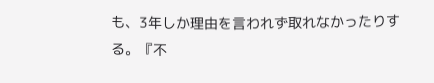も、3年しか理由を言われず取れなかったりする。『不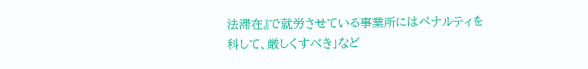法滞在』で就労させている事業所にはペナルティを科して、厳しくすべき」など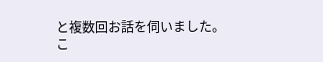と複数回お話を伺いました。
こ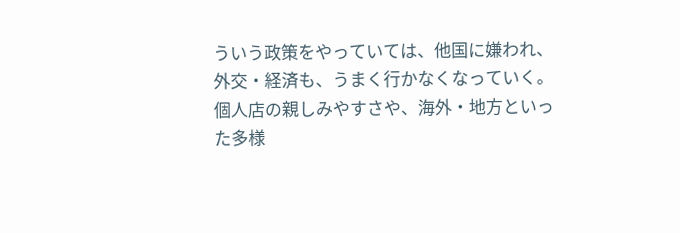ういう政策をやっていては、他国に嫌われ、外交・経済も、うまく行かなくなっていく。
個人店の親しみやすさや、海外・地方といった多様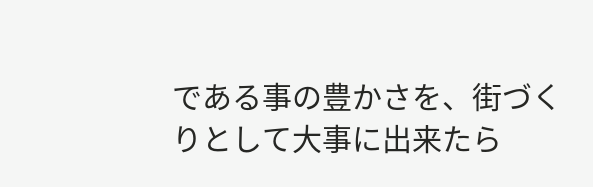である事の豊かさを、街づくりとして大事に出来たら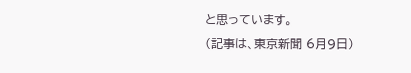と思っています。
(記事は、東京新聞 6月9日)